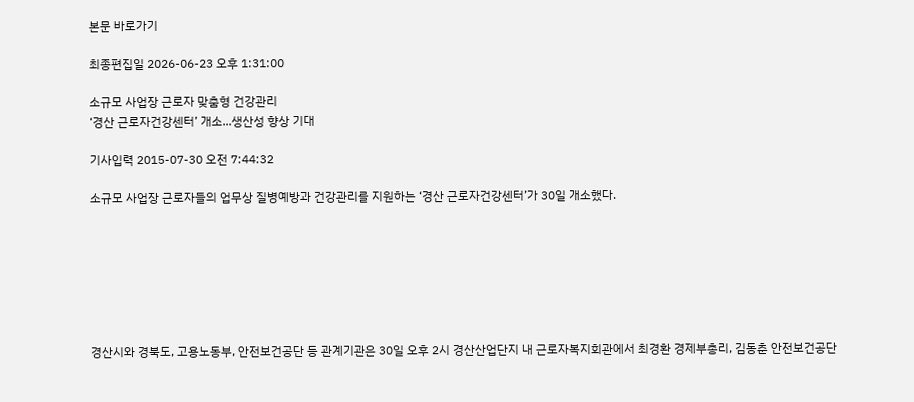본문 바로가기

최종편집일 2026-06-23 오후 1:31:00

소규모 사업장 근로자 맞춤형 건강관리
‘경산 근로자건강센터’ 개소...생산성 향상 기대

기사입력 2015-07-30 오전 7:44:32

소규모 사업장 근로자들의 업무상 질병예방과 건강관리를 지원하는 ‘경산 근로자건강센터’가 30일 개소했다.







경산시와 경북도, 고용노동부, 안전보건공단 등 관계기관은 30일 오후 2시 경산산업단지 내 근로자복지회관에서 최경환 경제부총리, 김동춘 안전보건공단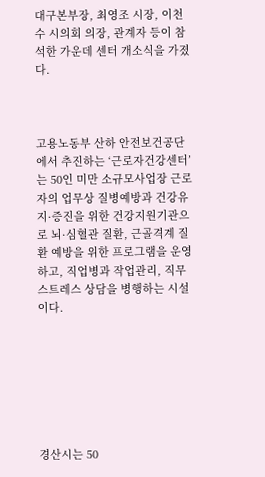대구본부장, 최영조 시장, 이천수 시의회 의장, 관계자 등이 참석한 가운데 센터 개소식을 가졌다.



고용노동부 산하 안전보건공단에서 추진하는 ‘근로자건강센터’는 50인 미만 소규모사업장 근로자의 업무상 질병예방과 건강유지·증진을 위한 건강지원기관으로 뇌·심혈관 질환, 근골격계 질환 예방을 위한 프로그램을 운영하고, 직업병과 작업관리, 직무스트레스 상담을 병행하는 시설이다.







경산시는 50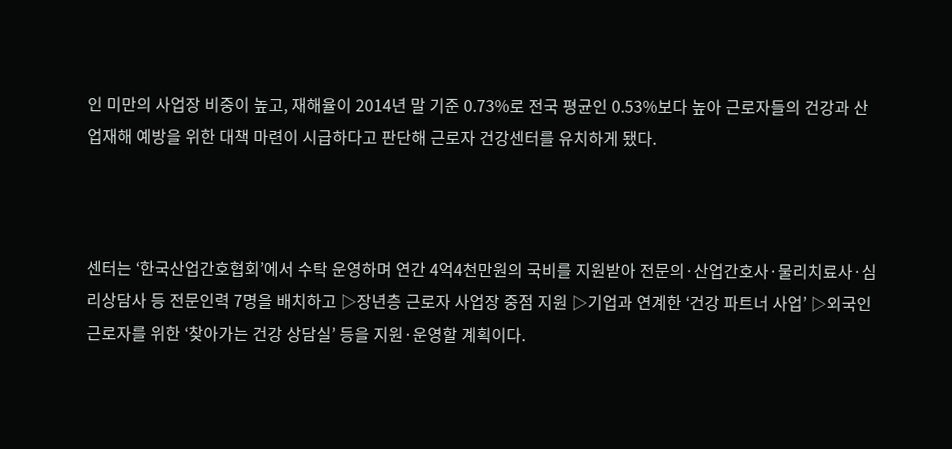인 미만의 사업장 비중이 높고, 재해율이 2014년 말 기준 0.73%로 전국 평균인 0.53%보다 높아 근로자들의 건강과 산업재해 예방을 위한 대책 마련이 시급하다고 판단해 근로자 건강센터를 유치하게 됐다.



센터는 ‘한국산업간호협회’에서 수탁 운영하며 연간 4억4천만원의 국비를 지원받아 전문의·산업간호사·물리치료사·심리상담사 등 전문인력 7명을 배치하고 ▷장년층 근로자 사업장 중점 지원 ▷기업과 연계한 ‘건강 파트너 사업’ ▷외국인 근로자를 위한 ‘찾아가는 건강 상담실’ 등을 지원·운영할 계획이다.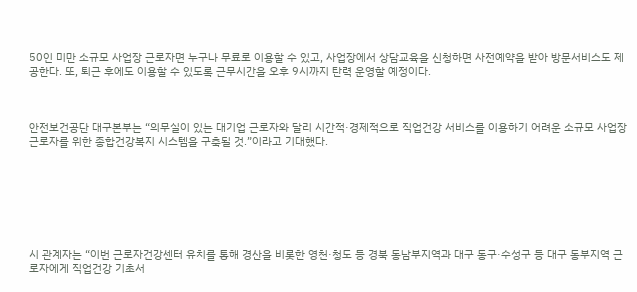50인 미만 소규모 사업장 근로자면 누구나 무료로 이용할 수 있고, 사업장에서 상담교육을 신청하면 사전예약을 받아 방문서비스도 제공한다. 또, 퇴근 후에도 이용할 수 있도록 근무시간을 오후 9시까지 탄력 운영할 예정이다.



안전보건공단 대구본부는 “의무실이 있는 대기업 근로자와 달리 시간적·경제적으로 직업건강 서비스를 이용하기 어려운 소규모 사업장 근로자를 위한 종합건강복지 시스템을 구축될 것.”이라고 기대했다.







시 관계자는 “이번 근로자건강센터 유치를 통해 경산을 비롯한 영천·청도 등 경북 동남부지역과 대구 동구·수성구 등 대구 동부지역 근로자에게 직업건강 기초서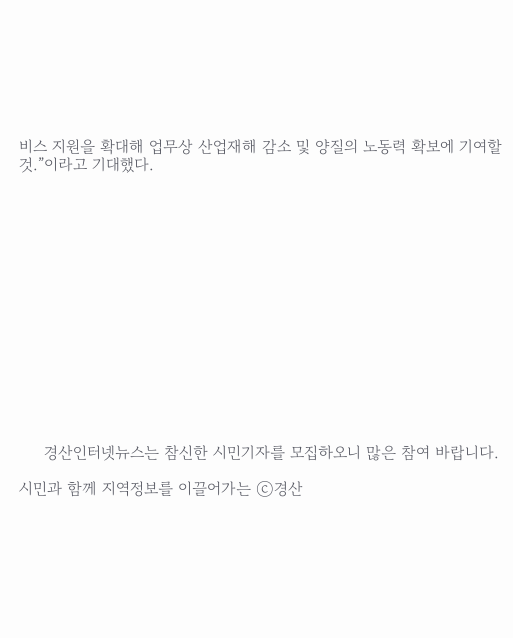비스 지원을 확대해 업무상 산업재해 감소 및 양질의 노동력 확보에 기여할 것.”이라고 기대했다.















     경산인터넷뉴스는 참신한 시민기자를 모집하오니 많은 참여 바랍니다.

시민과 함께 지역정보를 이끌어가는 ⓒ경산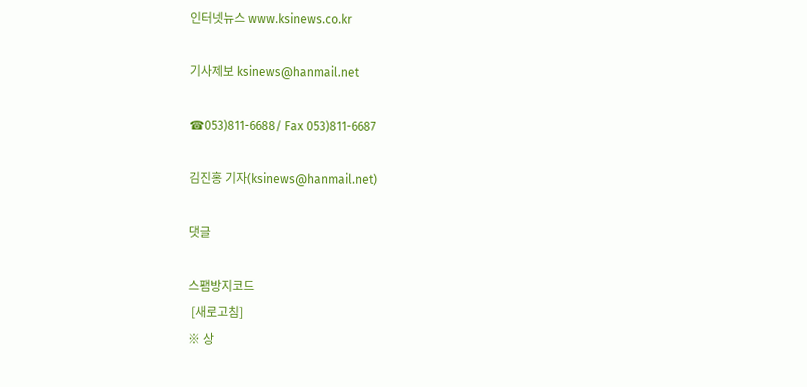인터넷뉴스 www.ksinews.co.kr

기사제보 ksinews@hanmail.net

☎053)811-6688/ Fax 053)811-6687

김진홍 기자(ksinews@hanmail.net)

댓글

스팸방지코드
 [새로고침]
※ 상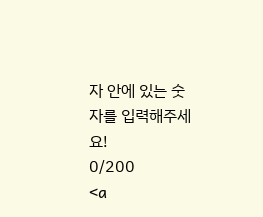자 안에 있는 숫자를 입력해주세요!
0/200
<a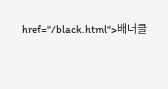href="/black.html">배너클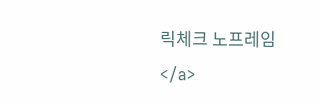릭체크 노프레임</a>